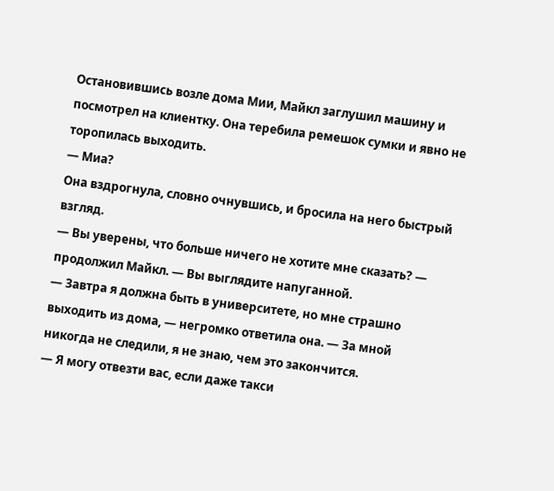Остановившись возле дома Мии, Майкл заглушил машину и посмотрел на клиентку. Она теребила ремешок сумки и явно не торопилась выходить.
— Миа?
Она вздрогнула, словно очнувшись, и бросила на него быстрый взгляд.
— Вы уверены, что больше ничего не хотите мне сказать? — продолжил Майкл. — Вы выглядите напуганной.
— Завтра я должна быть в университете, но мне страшно выходить из дома, — негромко ответила она. — За мной никогда не следили, я не знаю, чем это закончится.
— Я могу отвезти вас, если даже такси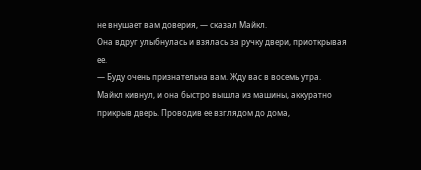не внушает вам доверия, — сказал Майкл.
Она вдруг улыбнулась и взялась за ручку двери, приоткрывая ее.
— Буду очень признательна вам. Жду вас в восемь утра.
Майкл кивнул, и она быстро вышла из машины, аккуратно прикрыв дверь. Проводив ее взглядом до дома,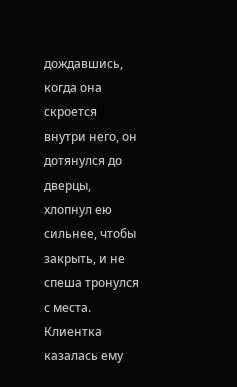дождавшись, когда она скроется внутри него, он дотянулся до дверцы, хлопнул ею сильнее, чтобы закрыть, и не спеша тронулся с места. Клиентка казалась ему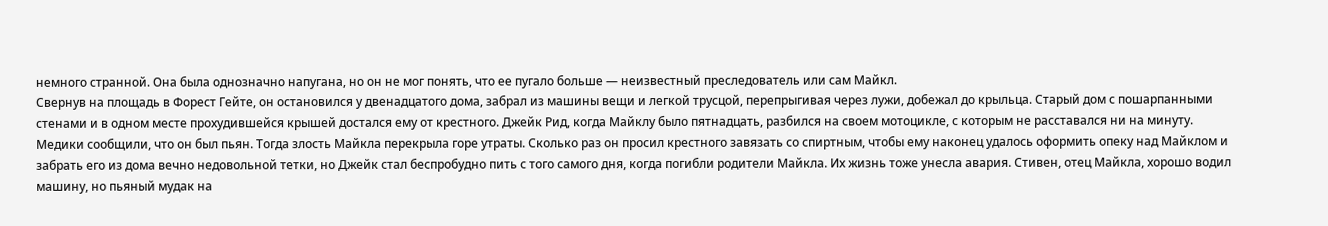немного странной. Она была однозначно напугана, но он не мог понять, что ее пугало больше — неизвестный преследователь или сам Майкл.
Свернув на площадь в Форест Гейте, он остановился у двенадцатого дома, забрал из машины вещи и легкой трусцой, перепрыгивая через лужи, добежал до крыльца. Старый дом с пошарпанными стенами и в одном месте прохудившейся крышей достался ему от крестного. Джейк Рид, когда Майклу было пятнадцать, разбился на своем мотоцикле, с которым не расставался ни на минуту. Медики сообщили, что он был пьян. Тогда злость Майкла перекрыла горе утраты. Сколько раз он просил крестного завязать со спиртным, чтобы ему наконец удалось оформить опеку над Майклом и забрать его из дома вечно недовольной тетки, но Джейк стал беспробудно пить с того самого дня, когда погибли родители Майкла. Их жизнь тоже унесла авария. Стивен, отец Майкла, хорошо водил машину, но пьяный мудак на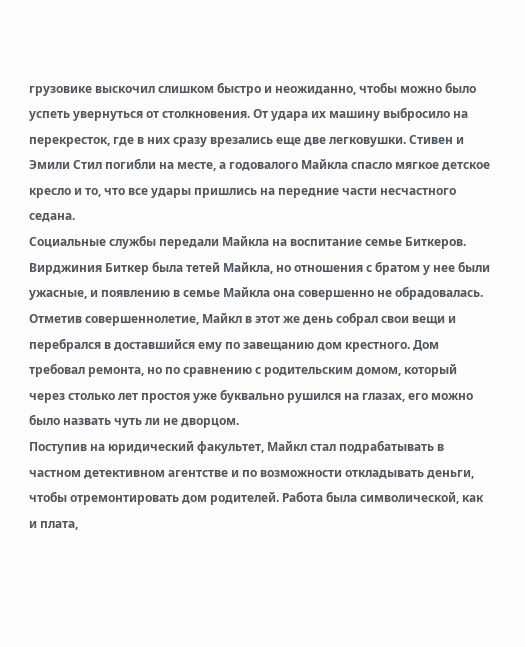грузовике выскочил слишком быстро и неожиданно, чтобы можно было успеть увернуться от столкновения. От удара их машину выбросило на перекресток, где в них сразу врезались еще две легковушки. Стивен и Эмили Стил погибли на месте, а годовалого Майкла спасло мягкое детское кресло и то, что все удары пришлись на передние части несчастного седана.
Социальные службы передали Майкла на воспитание семье Биткеров. Вирджиния Биткер была тетей Майкла, но отношения с братом у нее были ужасные, и появлению в семье Майкла она совершенно не обрадовалась.
Отметив совершеннолетие, Майкл в этот же день собрал свои вещи и перебрался в доставшийся ему по завещанию дом крестного. Дом требовал ремонта, но по сравнению с родительским домом, который через столько лет простоя уже буквально рушился на глазах, его можно было назвать чуть ли не дворцом.
Поступив на юридический факультет, Майкл стал подрабатывать в частном детективном агентстве и по возможности откладывать деньги, чтобы отремонтировать дом родителей. Работа была символической, как и плата,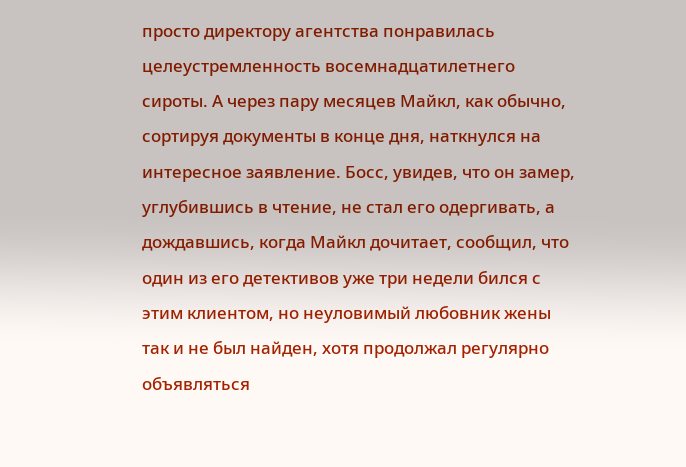просто директору агентства понравилась целеустремленность восемнадцатилетнего сироты. А через пару месяцев Майкл, как обычно, сортируя документы в конце дня, наткнулся на интересное заявление. Босс, увидев, что он замер, углубившись в чтение, не стал его одергивать, а дождавшись, когда Майкл дочитает, сообщил, что один из его детективов уже три недели бился с этим клиентом, но неуловимый любовник жены так и не был найден, хотя продолжал регулярно объявляться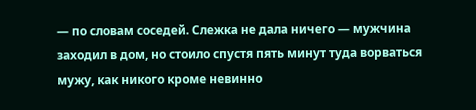— по словам соседей. Слежка не дала ничего — мужчина заходил в дом, но стоило спустя пять минут туда ворваться мужу, как никого кроме невинно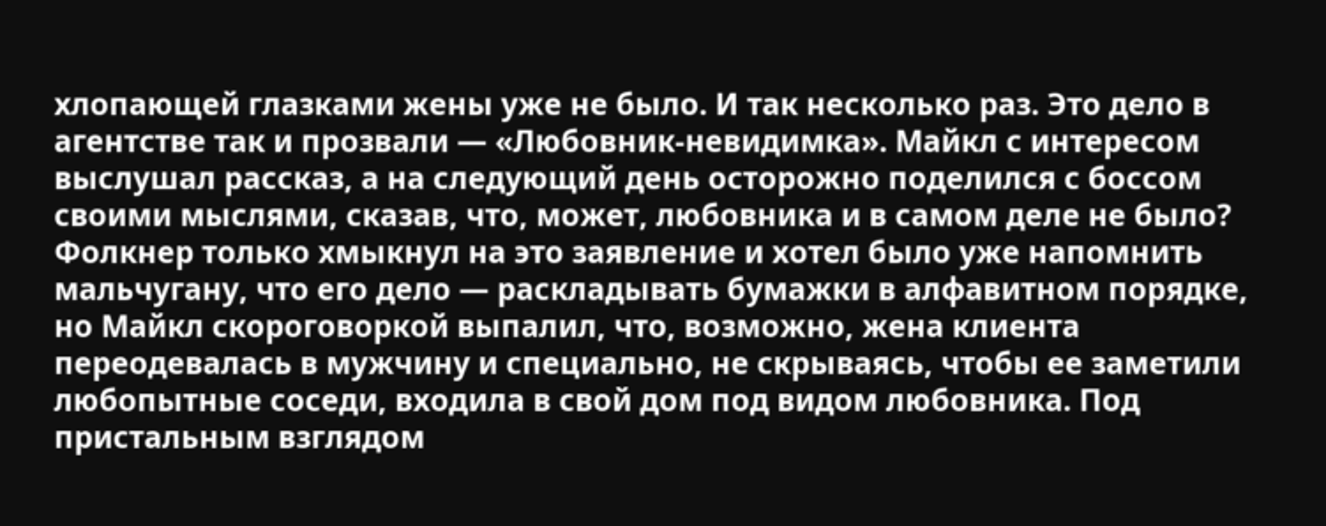хлопающей глазками жены уже не было. И так несколько раз. Это дело в агентстве так и прозвали — «Любовник-невидимка». Майкл с интересом выслушал рассказ, а на следующий день осторожно поделился с боссом своими мыслями, сказав, что, может, любовника и в самом деле не было? Фолкнер только хмыкнул на это заявление и хотел было уже напомнить мальчугану, что его дело — раскладывать бумажки в алфавитном порядке, но Майкл скороговоркой выпалил, что, возможно, жена клиента переодевалась в мужчину и специально, не скрываясь, чтобы ее заметили любопытные соседи, входила в свой дом под видом любовника. Под пристальным взглядом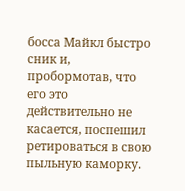босса Майкл быстро сник и, пробормотав, что его это действительно не касается, поспешил ретироваться в свою пыльную каморку.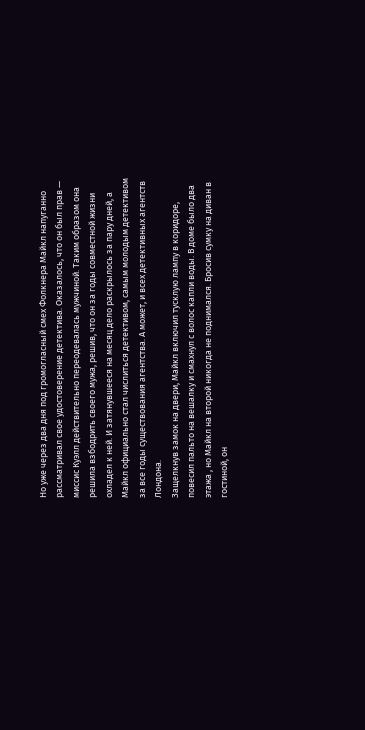Но уже через два дня под громогласный смех Фолкнера Майкл напуганно рассматривал свое удостоверение детектива. Оказалось, что он был прав — миссис Куэлл действительно переодевалась мужчиной. Таким образом она решила взбодрить своего мужа, решив, что он за годы совместной жизни охладел к ней. И затянувшееся на месяц дело раскрылось за пару дней, а Майкл официально стал числиться детективом, самым молодым детективом за все годы существования агентства. А может, и всех детективных агентств Лондона.
Защелкнув замок на двери, Майкл включил тусклую лампу в коридоре, повесил пальто на вешалку и смахнул с волос капли воды. В доме было два этажа , но Майкл на второй никогда не поднимался. Бросив сумку на диван в гостиной, он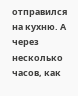отправился на кухню. А через несколько часов, как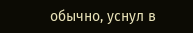обычно, уснул в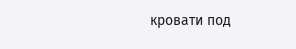кровати под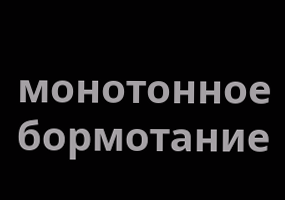монотонное бормотание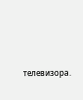телевизора.